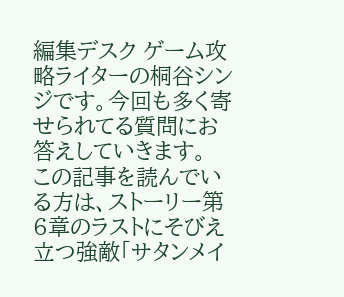編集デスク ゲーム攻略ライターの桐谷シンジです。今回も多く寄せられてる質問にお答えしていきます。
この記事を読んでいる方は、ストーリー第6章のラストにそびえ立つ強敵「サタンメイ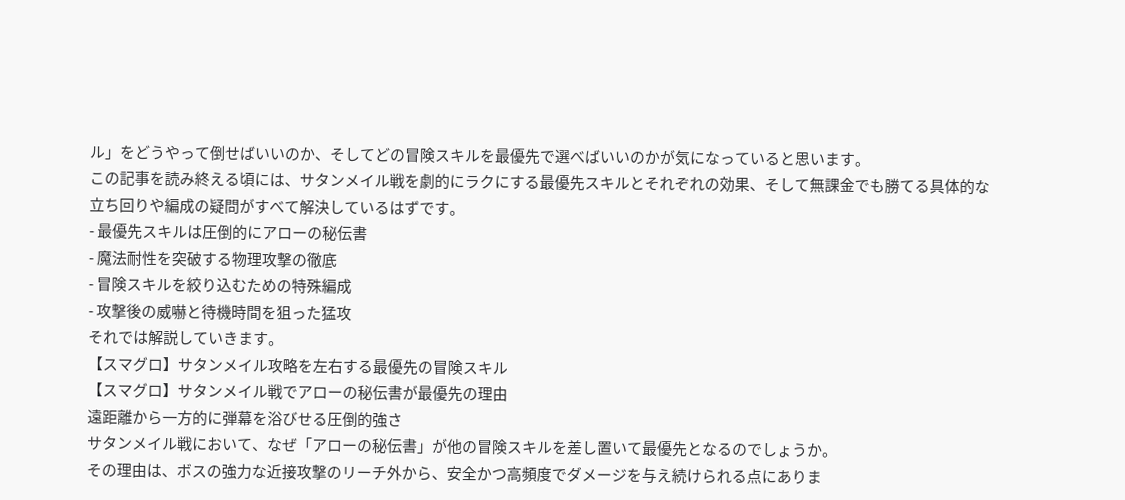ル」をどうやって倒せばいいのか、そしてどの冒険スキルを最優先で選べばいいのかが気になっていると思います。
この記事を読み終える頃には、サタンメイル戦を劇的にラクにする最優先スキルとそれぞれの効果、そして無課金でも勝てる具体的な立ち回りや編成の疑問がすべて解決しているはずです。
- 最優先スキルは圧倒的にアローの秘伝書
- 魔法耐性を突破する物理攻撃の徹底
- 冒険スキルを絞り込むための特殊編成
- 攻撃後の威嚇と待機時間を狙った猛攻
それでは解説していきます。
【スマグロ】サタンメイル攻略を左右する最優先の冒険スキル
【スマグロ】サタンメイル戦でアローの秘伝書が最優先の理由
遠距離から一方的に弾幕を浴びせる圧倒的強さ
サタンメイル戦において、なぜ「アローの秘伝書」が他の冒険スキルを差し置いて最優先となるのでしょうか。
その理由は、ボスの強力な近接攻撃のリーチ外から、安全かつ高頻度でダメージを与え続けられる点にありま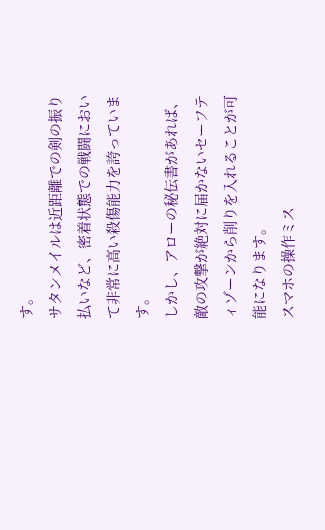す。
サタンメイルは近距離での剣の振り払いなど、密着状態での戦闘において非常に高い殺傷能力を誇っています。
しかし、アローの秘伝書があれば、敵の攻撃が絶対に届かないセーフティゾーンから削りを入れることが可能になります。
スマホの操作ミス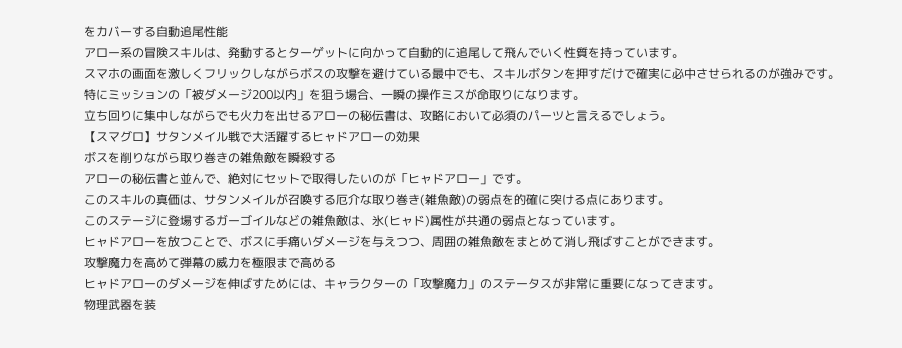をカバーする自動追尾性能
アロー系の冒険スキルは、発動するとターゲットに向かって自動的に追尾して飛んでいく性質を持っています。
スマホの画面を激しくフリックしながらボスの攻撃を避けている最中でも、スキルボタンを押すだけで確実に必中させられるのが強みです。
特にミッションの「被ダメージ200以内」を狙う場合、一瞬の操作ミスが命取りになります。
立ち回りに集中しながらでも火力を出せるアローの秘伝書は、攻略において必須のパーツと言えるでしょう。
【スマグロ】サタンメイル戦で大活躍するヒャドアローの効果
ボスを削りながら取り巻きの雑魚敵を瞬殺する
アローの秘伝書と並んで、絶対にセットで取得したいのが「ヒャドアロー」です。
このスキルの真価は、サタンメイルが召喚する厄介な取り巻き(雑魚敵)の弱点を的確に突ける点にあります。
このステージに登場するガーゴイルなどの雑魚敵は、氷(ヒャド)属性が共通の弱点となっています。
ヒャドアローを放つことで、ボスに手痛いダメージを与えつつ、周囲の雑魚敵をまとめて消し飛ばすことができます。
攻撃魔力を高めて弾幕の威力を極限まで高める
ヒャドアローのダメージを伸ばすためには、キャラクターの「攻撃魔力」のステータスが非常に重要になってきます。
物理武器を装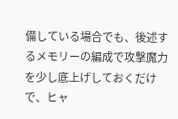備している場合でも、後述するメモリーの編成で攻撃魔力を少し底上げしておくだけで、ヒャ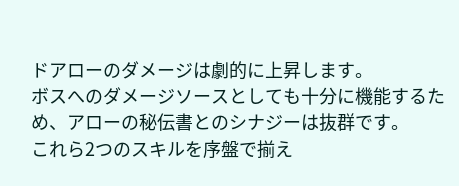ドアローのダメージは劇的に上昇します。
ボスへのダメージソースとしても十分に機能するため、アローの秘伝書とのシナジーは抜群です。
これら2つのスキルを序盤で揃え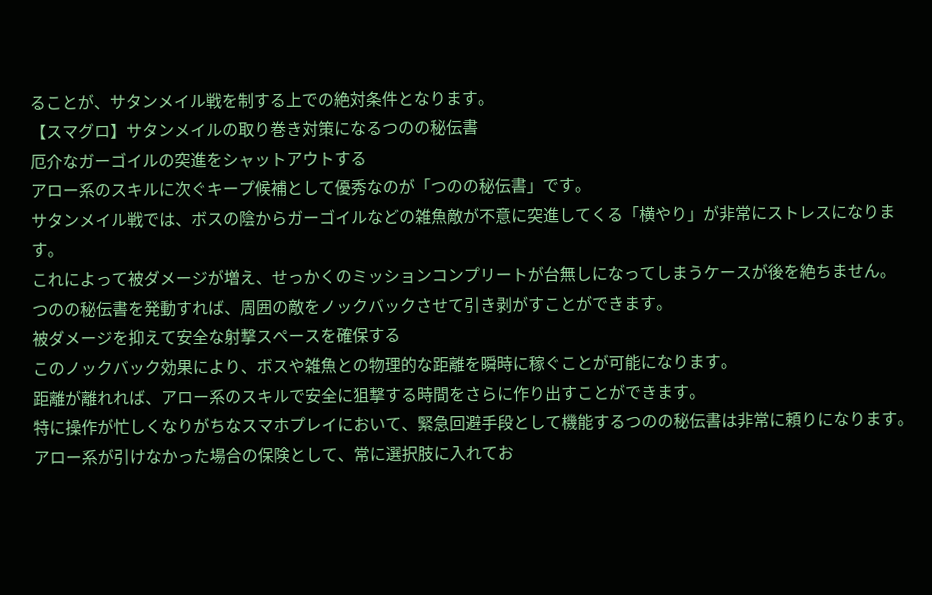ることが、サタンメイル戦を制する上での絶対条件となります。
【スマグロ】サタンメイルの取り巻き対策になるつのの秘伝書
厄介なガーゴイルの突進をシャットアウトする
アロー系のスキルに次ぐキープ候補として優秀なのが「つのの秘伝書」です。
サタンメイル戦では、ボスの陰からガーゴイルなどの雑魚敵が不意に突進してくる「横やり」が非常にストレスになります。
これによって被ダメージが増え、せっかくのミッションコンプリートが台無しになってしまうケースが後を絶ちません。
つのの秘伝書を発動すれば、周囲の敵をノックバックさせて引き剥がすことができます。
被ダメージを抑えて安全な射撃スペースを確保する
このノックバック効果により、ボスや雑魚との物理的な距離を瞬時に稼ぐことが可能になります。
距離が離れれば、アロー系のスキルで安全に狙撃する時間をさらに作り出すことができます。
特に操作が忙しくなりがちなスマホプレイにおいて、緊急回避手段として機能するつのの秘伝書は非常に頼りになります。
アロー系が引けなかった場合の保険として、常に選択肢に入れてお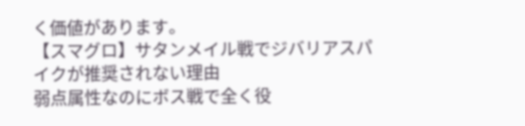く価値があります。
【スマグロ】サタンメイル戦でジバリアスパイクが推奨されない理由
弱点属性なのにボス戦で全く役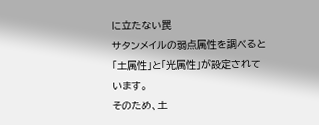に立たない罠
サタンメイルの弱点属性を調べると「土属性」と「光属性」が設定されています。
そのため、土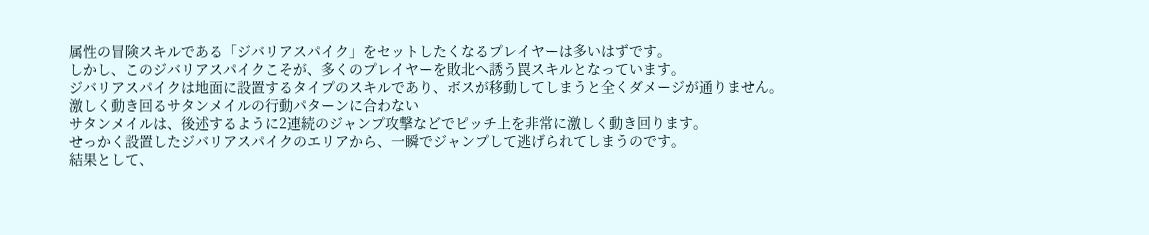属性の冒険スキルである「ジバリアスパイク」をセットしたくなるプレイヤーは多いはずです。
しかし、このジバリアスパイクこそが、多くのプレイヤーを敗北へ誘う罠スキルとなっています。
ジバリアスパイクは地面に設置するタイプのスキルであり、ボスが移動してしまうと全くダメージが通りません。
激しく動き回るサタンメイルの行動パターンに合わない
サタンメイルは、後述するように2連続のジャンプ攻撃などでピッチ上を非常に激しく動き回ります。
せっかく設置したジバリアスパイクのエリアから、一瞬でジャンプして逃げられてしまうのです。
結果として、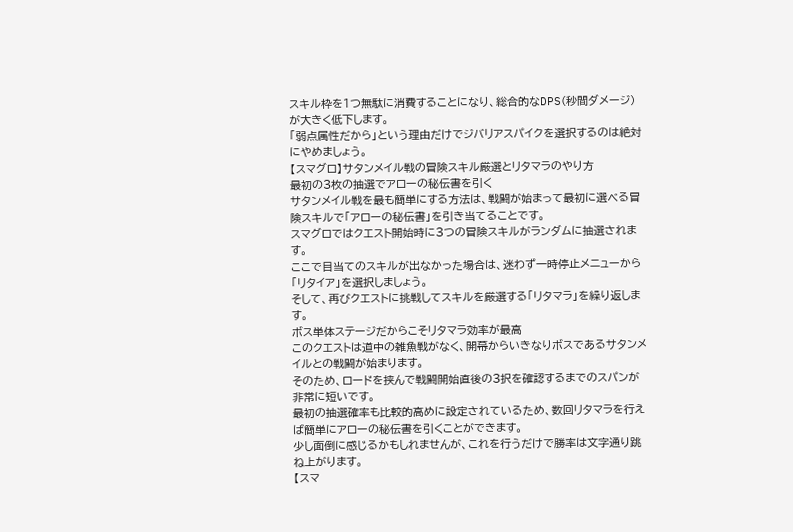スキル枠を1つ無駄に消費することになり、総合的なDPS(秒間ダメージ)が大きく低下します。
「弱点属性だから」という理由だけでジバリアスパイクを選択するのは絶対にやめましょう。
【スマグロ】サタンメイル戦の冒険スキル厳選とリタマラのやり方
最初の3枚の抽選でアローの秘伝書を引く
サタンメイル戦を最も簡単にする方法は、戦闘が始まって最初に選べる冒険スキルで「アローの秘伝書」を引き当てることです。
スマグロではクエスト開始時に3つの冒険スキルがランダムに抽選されます。
ここで目当てのスキルが出なかった場合は、迷わず一時停止メニューから「リタイア」を選択しましょう。
そして、再びクエストに挑戦してスキルを厳選する「リタマラ」を繰り返します。
ボス単体ステージだからこそリタマラ効率が最高
このクエストは道中の雑魚戦がなく、開幕からいきなりボスであるサタンメイルとの戦闘が始まります。
そのため、ロードを挟んで戦闘開始直後の3択を確認するまでのスパンが非常に短いです。
最初の抽選確率も比較的高めに設定されているため、数回リタマラを行えば簡単にアローの秘伝書を引くことができます。
少し面倒に感じるかもしれませんが、これを行うだけで勝率は文字通り跳ね上がります。
【スマ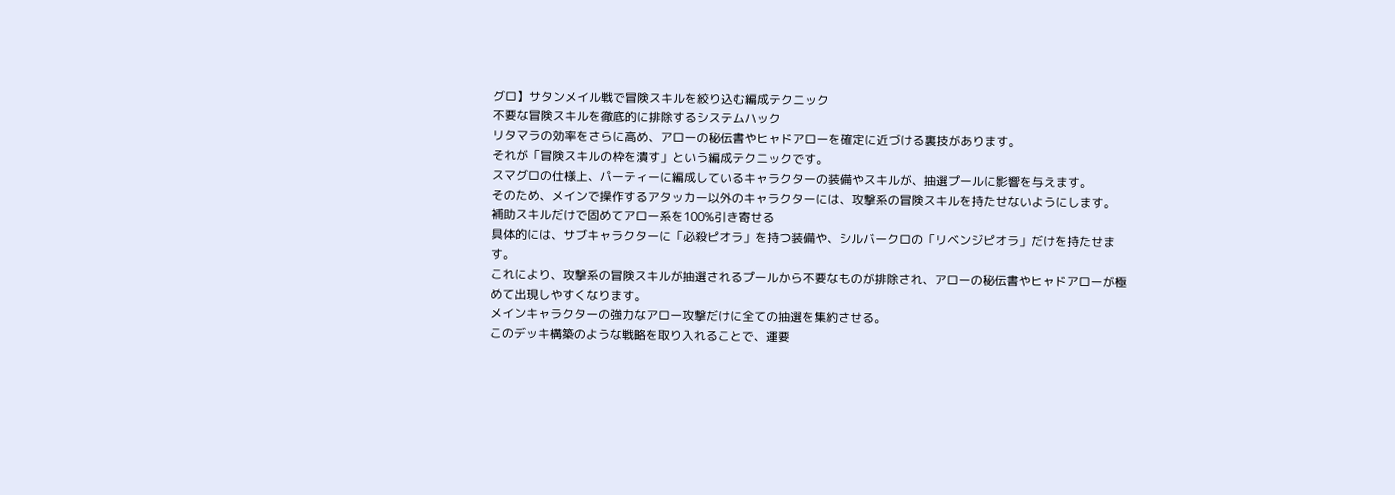グロ】サタンメイル戦で冒険スキルを絞り込む編成テクニック
不要な冒険スキルを徹底的に排除するシステムハック
リタマラの効率をさらに高め、アローの秘伝書やヒャドアローを確定に近づける裏技があります。
それが「冒険スキルの枠を潰す」という編成テクニックです。
スマグロの仕様上、パーティーに編成しているキャラクターの装備やスキルが、抽選プールに影響を与えます。
そのため、メインで操作するアタッカー以外のキャラクターには、攻撃系の冒険スキルを持たせないようにします。
補助スキルだけで固めてアロー系を100%引き寄せる
具体的には、サブキャラクターに「必殺ピオラ」を持つ装備や、シルバークロの「リベンジピオラ」だけを持たせます。
これにより、攻撃系の冒険スキルが抽選されるプールから不要なものが排除され、アローの秘伝書やヒャドアローが極めて出現しやすくなります。
メインキャラクターの強力なアロー攻撃だけに全ての抽選を集約させる。
このデッキ構築のような戦略を取り入れることで、運要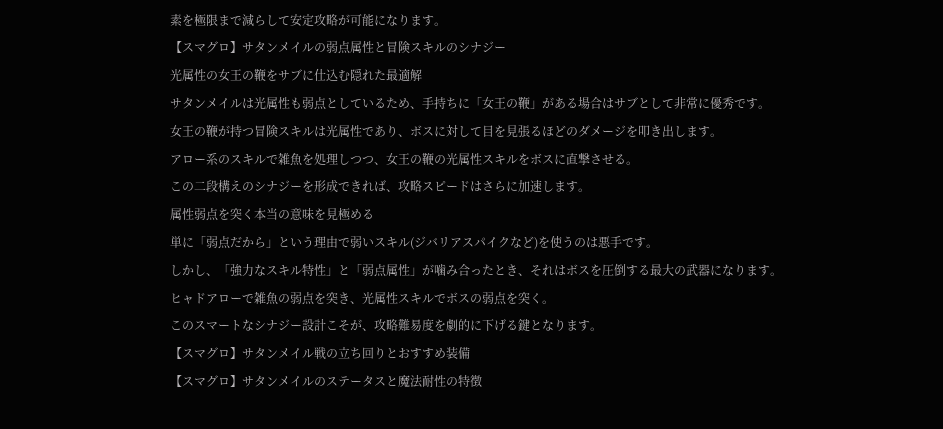素を極限まで減らして安定攻略が可能になります。
【スマグロ】サタンメイルの弱点属性と冒険スキルのシナジー
光属性の女王の鞭をサブに仕込む隠れた最適解
サタンメイルは光属性も弱点としているため、手持ちに「女王の鞭」がある場合はサブとして非常に優秀です。
女王の鞭が持つ冒険スキルは光属性であり、ボスに対して目を見張るほどのダメージを叩き出します。
アロー系のスキルで雑魚を処理しつつ、女王の鞭の光属性スキルをボスに直撃させる。
この二段構えのシナジーを形成できれば、攻略スピードはさらに加速します。
属性弱点を突く本当の意味を見極める
単に「弱点だから」という理由で弱いスキル(ジバリアスパイクなど)を使うのは悪手です。
しかし、「強力なスキル特性」と「弱点属性」が噛み合ったとき、それはボスを圧倒する最大の武器になります。
ヒャドアローで雑魚の弱点を突き、光属性スキルでボスの弱点を突く。
このスマートなシナジー設計こそが、攻略難易度を劇的に下げる鍵となります。
【スマグロ】サタンメイル戦の立ち回りとおすすめ装備
【スマグロ】サタンメイルのステータスと魔法耐性の特徴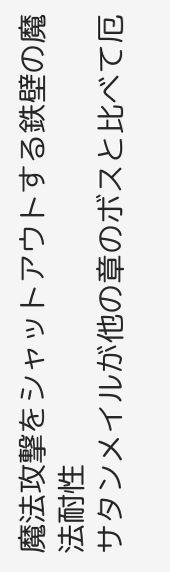魔法攻撃をシャットアウトする鉄壁の魔法耐性
サタンメイルが他の章のボスと比べて厄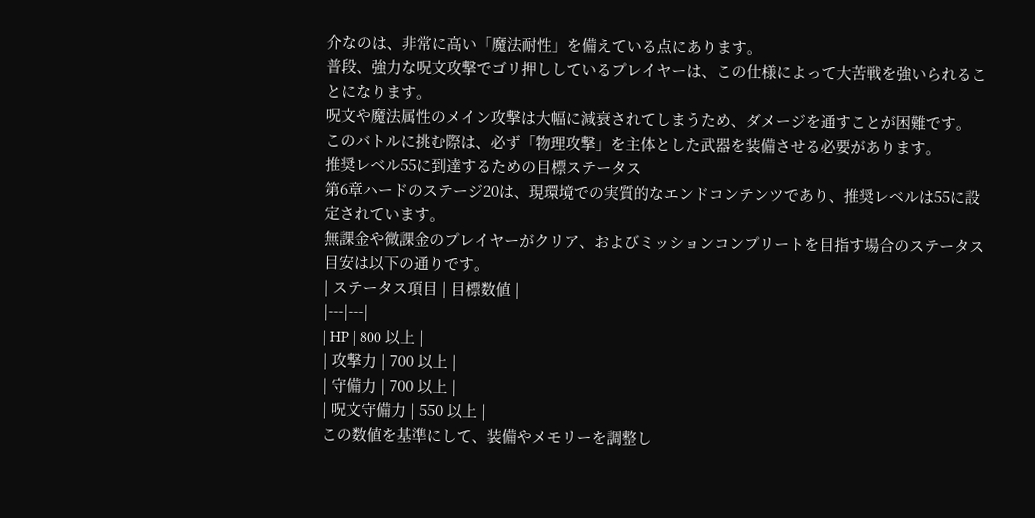介なのは、非常に高い「魔法耐性」を備えている点にあります。
普段、強力な呪文攻撃でゴリ押ししているプレイヤーは、この仕様によって大苦戦を強いられることになります。
呪文や魔法属性のメイン攻撃は大幅に減衰されてしまうため、ダメージを通すことが困難です。
このバトルに挑む際は、必ず「物理攻撃」を主体とした武器を装備させる必要があります。
推奨レベル55に到達するための目標ステータス
第6章ハードのステージ20は、現環境での実質的なエンドコンテンツであり、推奨レベルは55に設定されています。
無課金や微課金のプレイヤーがクリア、およびミッションコンプリートを目指す場合のステータス目安は以下の通りです。
| ステータス項目 | 目標数値 |
|---|---|
| HP | 800 以上 |
| 攻撃力 | 700 以上 |
| 守備力 | 700 以上 |
| 呪文守備力 | 550 以上 |
この数値を基準にして、装備やメモリーを調整し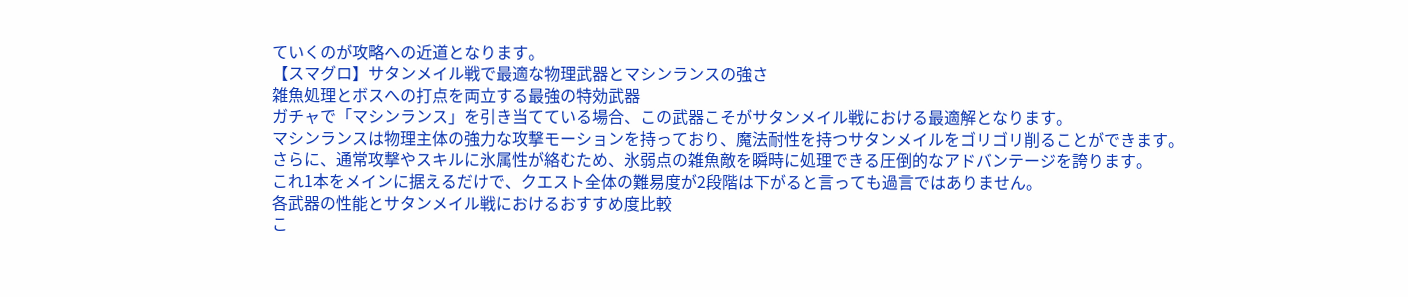ていくのが攻略への近道となります。
【スマグロ】サタンメイル戦で最適な物理武器とマシンランスの強さ
雑魚処理とボスへの打点を両立する最強の特効武器
ガチャで「マシンランス」を引き当てている場合、この武器こそがサタンメイル戦における最適解となります。
マシンランスは物理主体の強力な攻撃モーションを持っており、魔法耐性を持つサタンメイルをゴリゴリ削ることができます。
さらに、通常攻撃やスキルに氷属性が絡むため、氷弱点の雑魚敵を瞬時に処理できる圧倒的なアドバンテージを誇ります。
これ1本をメインに据えるだけで、クエスト全体の難易度が2段階は下がると言っても過言ではありません。
各武器の性能とサタンメイル戦におけるおすすめ度比較
こ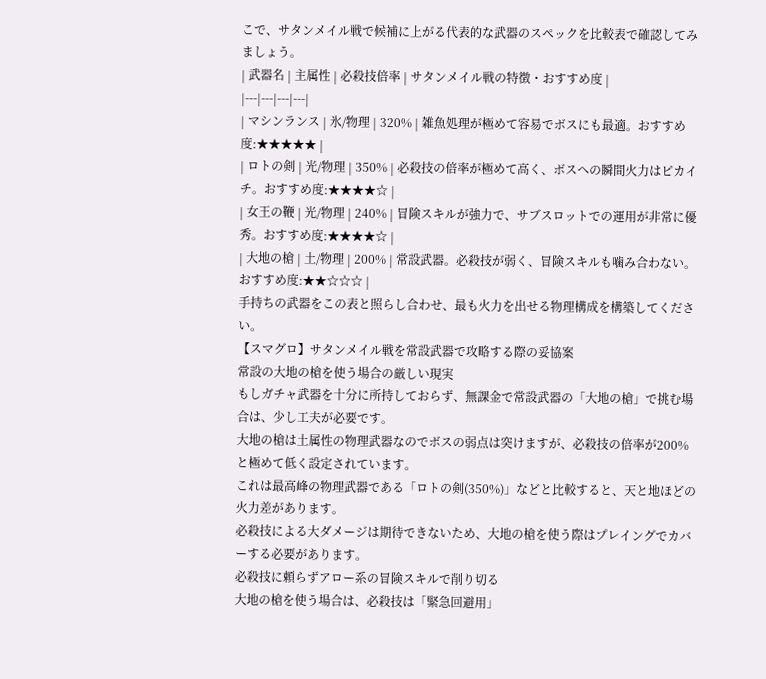こで、サタンメイル戦で候補に上がる代表的な武器のスペックを比較表で確認してみましょう。
| 武器名 | 主属性 | 必殺技倍率 | サタンメイル戦の特徴・おすすめ度 |
|---|---|---|---|
| マシンランス | 氷/物理 | 320% | 雑魚処理が極めて容易でボスにも最適。おすすめ度:★★★★★ |
| ロトの剣 | 光/物理 | 350% | 必殺技の倍率が極めて高く、ボスへの瞬間火力はピカイチ。おすすめ度:★★★★☆ |
| 女王の鞭 | 光/物理 | 240% | 冒険スキルが強力で、サブスロットでの運用が非常に優秀。おすすめ度:★★★★☆ |
| 大地の槍 | 土/物理 | 200% | 常設武器。必殺技が弱く、冒険スキルも噛み合わない。おすすめ度:★★☆☆☆ |
手持ちの武器をこの表と照らし合わせ、最も火力を出せる物理構成を構築してください。
【スマグロ】サタンメイル戦を常設武器で攻略する際の妥協案
常設の大地の槍を使う場合の厳しい現実
もしガチャ武器を十分に所持しておらず、無課金で常設武器の「大地の槍」で挑む場合は、少し工夫が必要です。
大地の槍は土属性の物理武器なのでボスの弱点は突けますが、必殺技の倍率が200%と極めて低く設定されています。
これは最高峰の物理武器である「ロトの剣(350%)」などと比較すると、天と地ほどの火力差があります。
必殺技による大ダメージは期待できないため、大地の槍を使う際はプレイングでカバーする必要があります。
必殺技に頼らずアロー系の冒険スキルで削り切る
大地の槍を使う場合は、必殺技は「緊急回避用」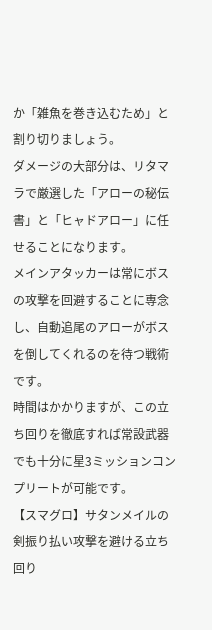か「雑魚を巻き込むため」と割り切りましょう。
ダメージの大部分は、リタマラで厳選した「アローの秘伝書」と「ヒャドアロー」に任せることになります。
メインアタッカーは常にボスの攻撃を回避することに専念し、自動追尾のアローがボスを倒してくれるのを待つ戦術です。
時間はかかりますが、この立ち回りを徹底すれば常設武器でも十分に星3ミッションコンプリートが可能です。
【スマグロ】サタンメイルの剣振り払い攻撃を避ける立ち回り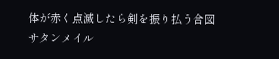体が赤く点滅したら剣を振り払う合図
サタンメイル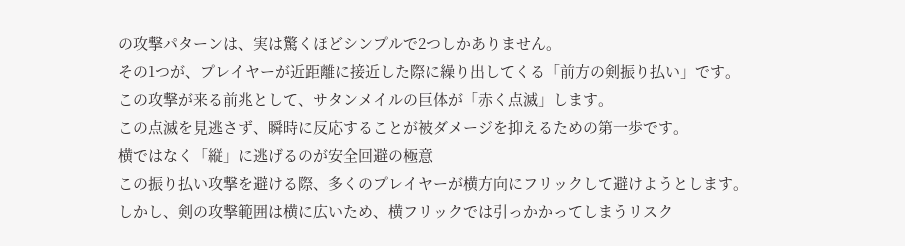の攻撃パターンは、実は驚くほどシンプルで2つしかありません。
その1つが、プレイヤーが近距離に接近した際に繰り出してくる「前方の剣振り払い」です。
この攻撃が来る前兆として、サタンメイルの巨体が「赤く点滅」します。
この点滅を見逃さず、瞬時に反応することが被ダメージを抑えるための第一歩です。
横ではなく「縦」に逃げるのが安全回避の極意
この振り払い攻撃を避ける際、多くのプレイヤーが横方向にフリックして避けようとします。
しかし、剣の攻撃範囲は横に広いため、横フリックでは引っかかってしまうリスク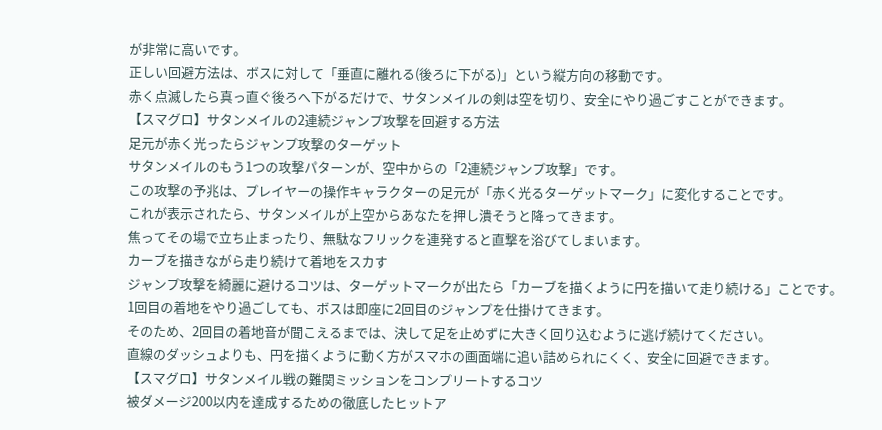が非常に高いです。
正しい回避方法は、ボスに対して「垂直に離れる(後ろに下がる)」という縦方向の移動です。
赤く点滅したら真っ直ぐ後ろへ下がるだけで、サタンメイルの剣は空を切り、安全にやり過ごすことができます。
【スマグロ】サタンメイルの2連続ジャンプ攻撃を回避する方法
足元が赤く光ったらジャンプ攻撃のターゲット
サタンメイルのもう1つの攻撃パターンが、空中からの「2連続ジャンプ攻撃」です。
この攻撃の予兆は、プレイヤーの操作キャラクターの足元が「赤く光るターゲットマーク」に変化することです。
これが表示されたら、サタンメイルが上空からあなたを押し潰そうと降ってきます。
焦ってその場で立ち止まったり、無駄なフリックを連発すると直撃を浴びてしまいます。
カーブを描きながら走り続けて着地をスカす
ジャンプ攻撃を綺麗に避けるコツは、ターゲットマークが出たら「カーブを描くように円を描いて走り続ける」ことです。
1回目の着地をやり過ごしても、ボスは即座に2回目のジャンプを仕掛けてきます。
そのため、2回目の着地音が聞こえるまでは、決して足を止めずに大きく回り込むように逃げ続けてください。
直線のダッシュよりも、円を描くように動く方がスマホの画面端に追い詰められにくく、安全に回避できます。
【スマグロ】サタンメイル戦の難関ミッションをコンプリートするコツ
被ダメージ200以内を達成するための徹底したヒットア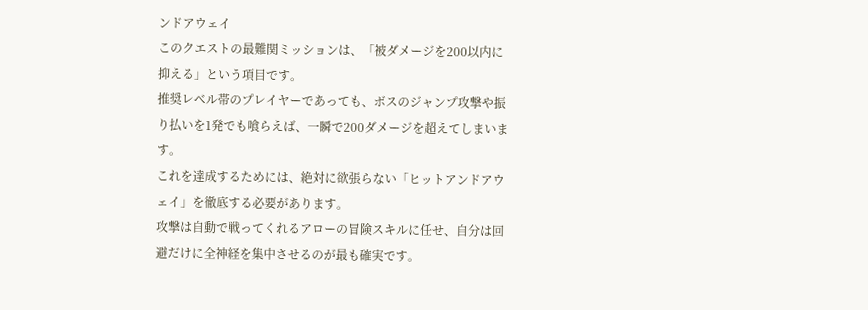ンドアウェイ
このクエストの最難関ミッションは、「被ダメージを200以内に抑える」という項目です。
推奨レベル帯のプレイヤーであっても、ボスのジャンプ攻撃や振り払いを1発でも喰らえば、一瞬で200ダメージを超えてしまいます。
これを達成するためには、絶対に欲張らない「ヒットアンドアウェイ」を徹底する必要があります。
攻撃は自動で戦ってくれるアローの冒険スキルに任せ、自分は回避だけに全神経を集中させるのが最も確実です。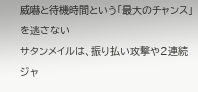威嚇と待機時間という「最大のチャンス」を逃さない
サタンメイルは、振り払い攻撃や2連続ジャ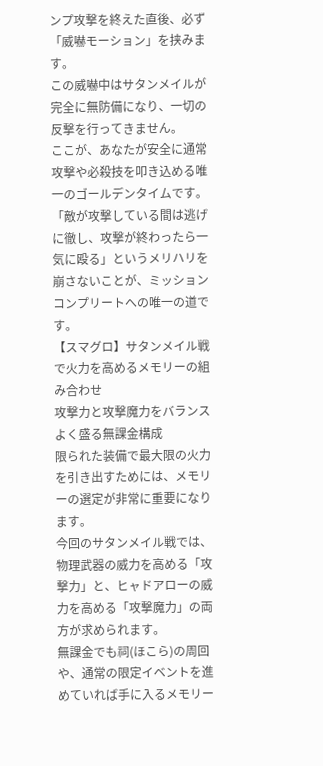ンプ攻撃を終えた直後、必ず「威嚇モーション」を挟みます。
この威嚇中はサタンメイルが完全に無防備になり、一切の反撃を行ってきません。
ここが、あなたが安全に通常攻撃や必殺技を叩き込める唯一のゴールデンタイムです。
「敵が攻撃している間は逃げに徹し、攻撃が終わったら一気に殴る」というメリハリを崩さないことが、ミッションコンプリートへの唯一の道です。
【スマグロ】サタンメイル戦で火力を高めるメモリーの組み合わせ
攻撃力と攻撃魔力をバランスよく盛る無課金構成
限られた装備で最大限の火力を引き出すためには、メモリーの選定が非常に重要になります。
今回のサタンメイル戦では、物理武器の威力を高める「攻撃力」と、ヒャドアローの威力を高める「攻撃魔力」の両方が求められます。
無課金でも祠(ほこら)の周回や、通常の限定イベントを進めていれば手に入るメモリー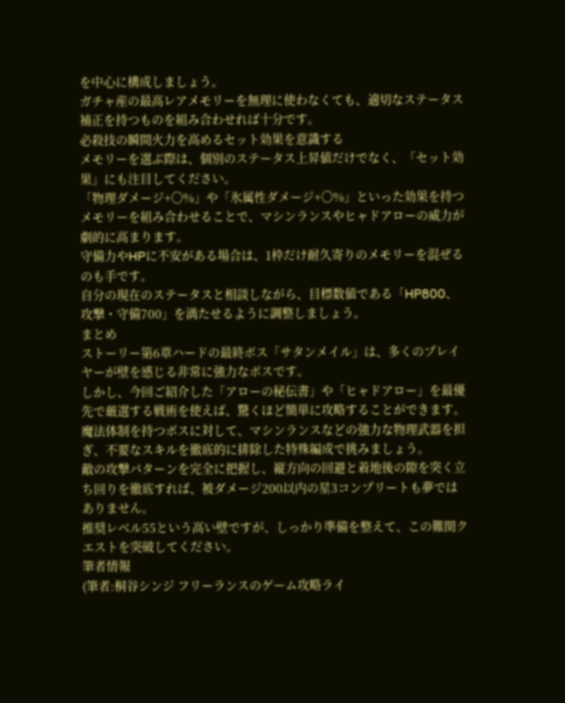を中心に構成しましょう。
ガチャ産の最高レアメモリーを無理に使わなくても、適切なステータス補正を持つものを組み合わせれば十分です。
必殺技の瞬間火力を高めるセット効果を意識する
メモリーを選ぶ際は、個別のステータス上昇値だけでなく、「セット効果」にも注目してください。
「物理ダメージ+〇%」や「氷属性ダメージ+〇%」といった効果を持つメモリーを組み合わせることで、マシンランスやヒャドアローの威力が劇的に高まります。
守備力やHPに不安がある場合は、1枠だけ耐久寄りのメモリーを混ぜるのも手です。
自分の現在のステータスと相談しながら、目標数値である「HP800、攻撃・守備700」を満たせるように調整しましょう。
まとめ
ストーリー第6章ハードの最終ボス「サタンメイル」は、多くのプレイヤーが壁を感じる非常に強力なボスです。
しかし、今回ご紹介した「アローの秘伝書」や「ヒャドアロー」を最優先で厳選する戦術を使えば、驚くほど簡単に攻略することができます。
魔法体制を持つボスに対して、マシンランスなどの強力な物理武器を担ぎ、不要なスキルを徹底的に排除した特殊編成で挑みましょう。
敵の攻撃パターンを完全に把握し、縦方向の回避と着地後の隙を突く立ち回りを徹底すれば、被ダメージ200以内の星3コンプリートも夢ではありません。
推奨レベル55という高い壁ですが、しっかり準備を整えて、この難関クエストを突破してください。
筆者情報
(筆者:桐谷シンジ フリーランスのゲーム攻略ライ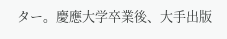ター。慶應大学卒業後、大手出版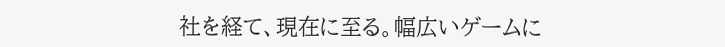社を経て、現在に至る。幅広いゲームに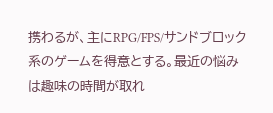携わるが、主にRPG/FPS/サンドブロック系のゲームを得意とする。最近の悩みは趣味の時間が取れ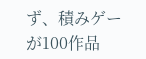ず、積みゲーが100作品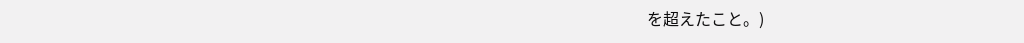を超えたこと。)